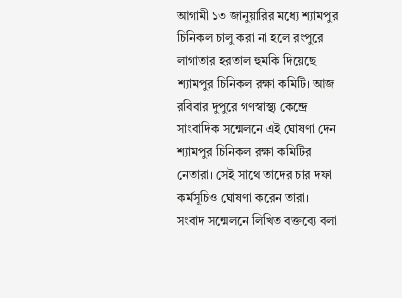আগামী ১৩ জানুয়ারির মধ্যে শ্যামপুর চিনিকল চালু করা না হলে রংপুরে লাগাতার হরতাল হুমকি দিয়েছে শ্যামপুর চিনিকল রক্ষা কমিটি। আজ রবিবার দুপুরে গণস্বাস্থ্য কেন্দ্রে সাংবাদিক সন্মেলনে এই ঘোষণা দেন শ্যামপুর চিনিকল রক্ষা কমিটির নেতারা। সেই সাথে তাদের চার দফা কর্মসূচিও ঘোষণা করেন তারা।
সংবাদ সন্মেলনে লিখিত বক্তব্যে বলা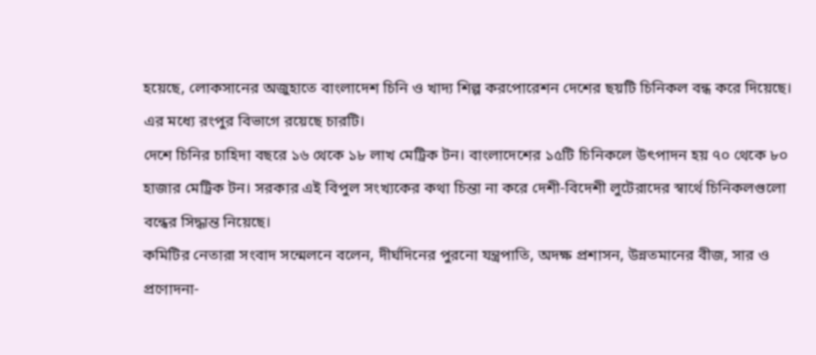হয়েছে, লোকসানের অজুহাতে বাংলাদেশ চিনি ও খাদ্য শিল্প করপোরেশন দেশের ছয়টি চিনিকল বন্ধ করে দিয়েছে। এর মধ্যে রংপুর বিভাগে রয়েছে চারটি।
দেশে চিনির চাহিদা বছরে ১৬ থেকে ১৮ লাখ মেট্রিক টন। বাংলাদেশের ১৫টি চিনিকলে উৎপাদন হয় ৭০ থেকে ৮০ হাজার মেট্রিক টন। সরকার এই বিপুল সংখ্যকের কথা চিন্তা না করে দেশী-বিদেশী লুটেরাদের স্বার্থে চিনিকলগুলো বন্ধের সিদ্ধান্ত নিয়েছে।
কমিটির নেতারা সংবাদ সন্মেলনে বলেন, দীর্ঘদিনের পুরনো যন্ত্রপাতি, অদক্ষ প্রশাসন, উন্নতমানের বীজ, সার ও প্রণোদনা-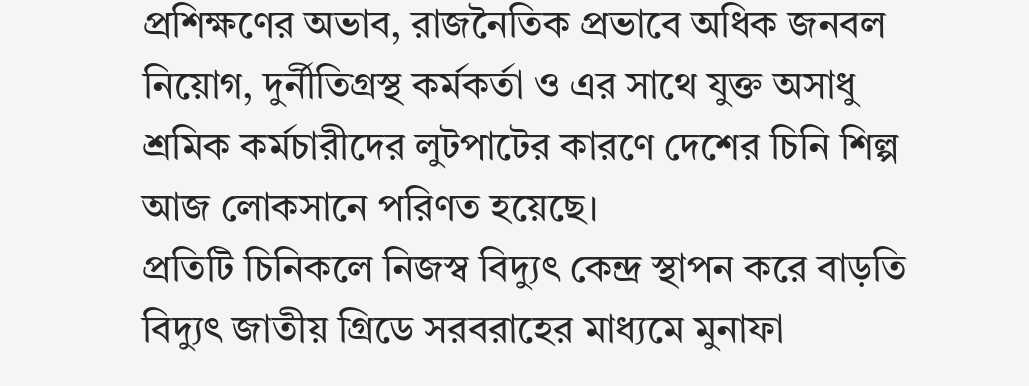প্রশিক্ষণের অভাব, রাজনৈতিক প্রভাবে অধিক জনবল নিয়োগ, দুর্নীতিগ্রস্থ কর্মকর্তা ও এর সাথে যুক্ত অসাধু শ্রমিক কর্মচারীদের লুটপাটের কারণে দেশের চিনি শিল্প আজ লোকসানে পরিণত হয়েছে।
প্রতিটি চিনিকলে নিজস্ব বিদ্যুৎ কেন্দ্র স্থাপন করে বাড়তি বিদ্যুৎ জাতীয় গ্রিডে সরবরাহের মাধ্যমে মুনাফা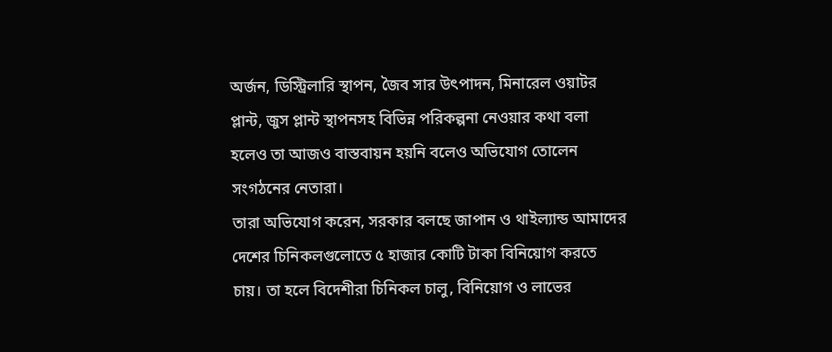অর্জন, ডিস্ট্রিলারি স্থাপন, জৈব সার উৎপাদন, মিনারেল ওয়াটর প্লান্ট, জুস প্লান্ট স্থাপনসহ বিভিন্ন পরিকল্পনা নেওয়ার কথা বলা হলেও তা আজও বাস্তবায়ন হয়নি বলেও অভিযোগ তোলেন সংগঠনের নেতারা।
তারা অভিযোগ করেন, সরকার বলছে জাপান ও থাইল্যান্ড আমাদের দেশের চিনিকলগুলোতে ৫ হাজার কোটি টাকা বিনিয়োগ করতে চায়। তা হলে বিদেশীরা চিনিকল চালু, বিনিয়োগ ও লাভের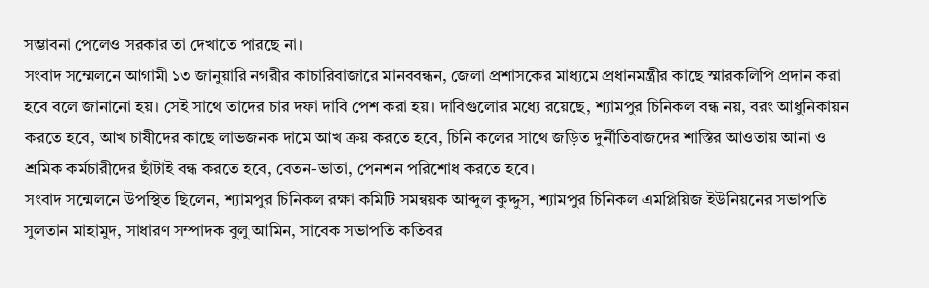সম্ভাবনা পেলেও সরকার তা দেখাতে পারছে না।
সংবাদ সম্মেলনে আগামী ১৩ জানুয়ারি নগরীর কাচারিবাজারে মানববন্ধন, জেলা প্রশাসকের মাধ্যমে প্রধানমন্ত্রীর কাছে স্মারকলিপি প্রদান করা হবে বলে জানানো হয়। সেই সাথে তাদের চার দফা দাবি পেশ করা হয়। দাবিগুলোর মধ্যে রয়েছে, শ্যামপুর চিনিকল বন্ধ নয়, বরং আধুনিকায়ন করতে হবে, আখ চাষীদের কাছে লাভজনক দামে আখ ক্রয় করতে হবে, চিনি কলের সাথে জড়িত দুর্নীতিবাজদের শাস্তির আওতায় আনা ও শ্রমিক কর্মচারীদের ছাঁটাই বন্ধ করতে হবে, বেতন-ভাতা, পেনশন পরিশোধ করতে হবে।
সংবাদ সন্মেলনে উপস্থিত ছিলেন, শ্যামপুর চিনিকল রক্ষা কমিটি সমন্বয়ক আব্দুল কুদ্দুস, শ্যামপুর চিনিকল এমপ্লিয়িজ ইউনিয়নের সভাপতি সুলতান মাহামুদ, সাধারণ সম্পাদক বুলু আমিন, সাবেক সভাপতি কতিবর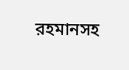রহমানসহ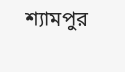শ্যামপুর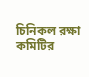চিনিকল রক্ষা কমিটির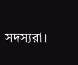সদস্যরা।